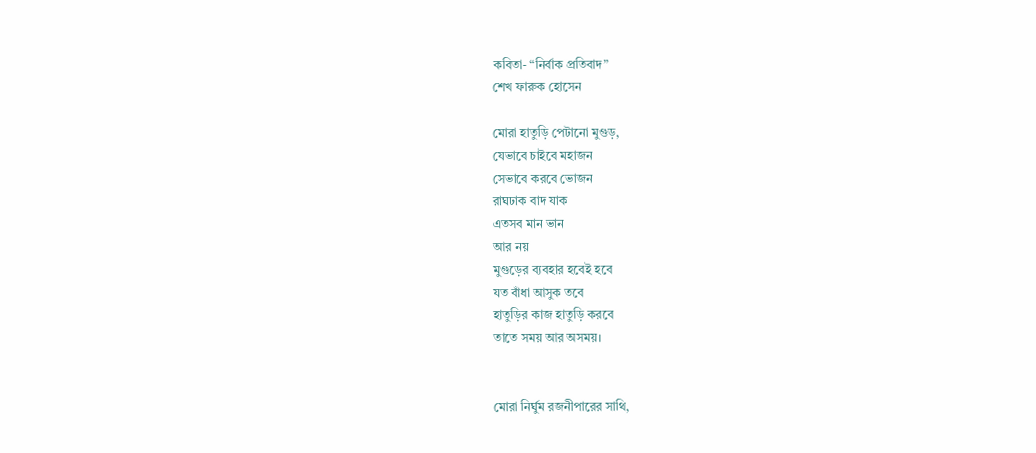কবিতা- “নির্বাক প্রতিবাদ”
শেখ ফারুক হোসেন

মোরা হাতুড়ি পেটানো মুগুড়,
যেভাবে চাইবে মহাজন
সেভাবে করবে ভোজন
রাঘঢাক বাদ যাক
এতসব মান ভান
আর নয়
মুগুড়ের ব্যবহার হবেই হবে
যত বাঁধা আসুক তবে
হাতুড়ির কাজ হাতুড়ি করবে
তাতে সময় আর অসময়।


মোরা নির্ঘুম রজনীপারের সাথি,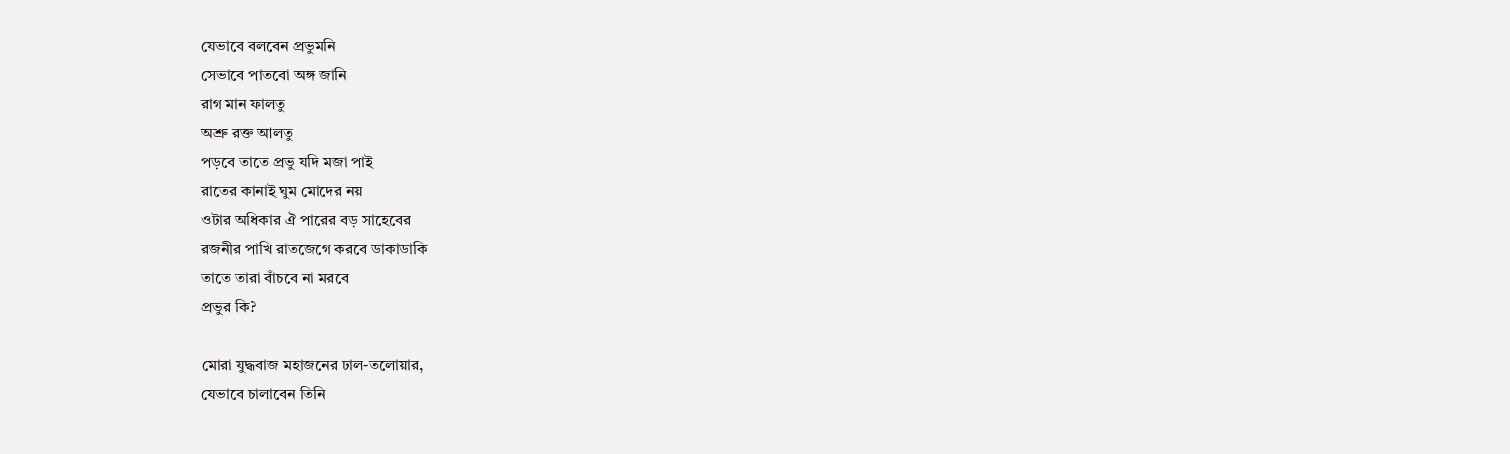যেভাবে বলবেন প্রভুমনি
সেভাবে পাতবো অঙ্গ জানি
রাগ মান ফালতু
অশ্রু রক্ত আলতু
পড়বে তাতে প্রভু যদি মজা পাই
রাতের কানাই ঘুম মোদের নয়
ওটার অধিকার ঐ পারের বড় সাহেবের
রজনীর পাখি রাতজেগে করবে ডাকাডাকি
তাতে তারা বাঁচবে না মরবে
প্রভুর কি?

মোরা যুদ্ধবাজ মহাজনের ঢাল-তলোয়ার,
যেভাবে চালাবেন তিনি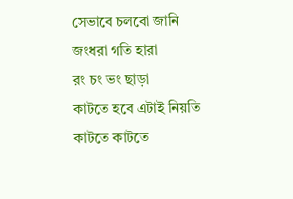সেভাবে চলবো জানি
জংধরা গতি হারা
রং চং ভং ছাড়া
কাটতে হবে এটাই নিয়তি
কাটতে কাটতে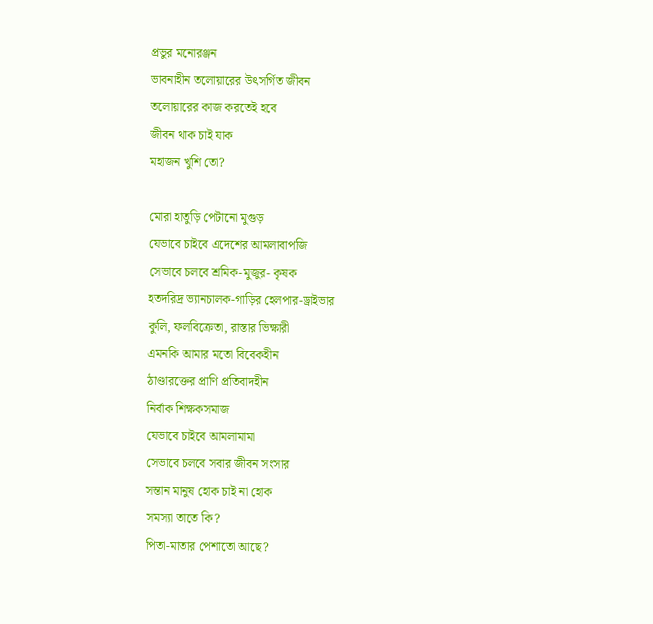প্রভুর মনোরঞ্জন
ভাবনাহীন তলোয়ারের উৎসর্গিত জীবন
তলোয়ারের কাজ করতেই হবে
জীবন থাক চাই যাক
মহাজন খুশি তো?

মোরা হাতুড়ি পেটানো মুগুড়
যেভাবে চাইবে এদেশের আমলাবাপজি
সেভাবে চলবে শ্রমিক-মুজুর- কৃষক
হতদরিদ্র ভ্যানচালক-গাড়ির হেলপার-ড্রাইভার
কুলি, ফলবিক্রেতা, রাস্তার ভিক্ষারী
এমনকি আমার মতো বিবেকহীন
ঠাণ্ডারক্তের প্রাণি প্রতিবাদহীন
নির্বাক শিক্ষকসমাজ
যেভাবে চাইবে আমলামামা
সেভাবে চলবে সবার জীবন সংসার
সন্তান মানুষ হোক চাই না হোক
সমস্যা তাতে কি?
পিতা-মাতার পেশাতো আছে?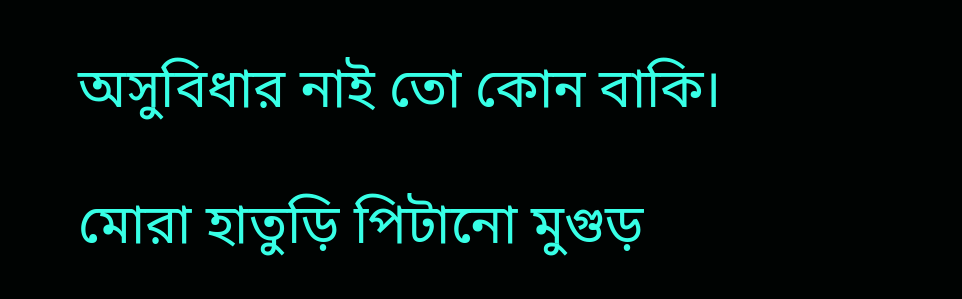অসুবিধার নাই তো কোন বাকি।

মোরা হাতুড়ি পিটানো মুগুড়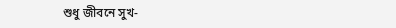শুধু জীবনে সুখ-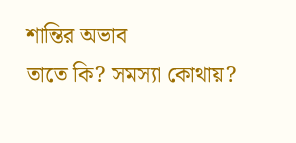শান্তির অভাব
তাতে কি? সমস্যা কোথায়?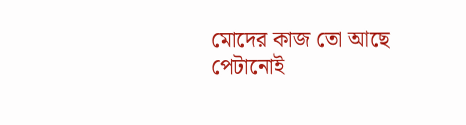মোদের কাজ তো আছে
পেটানোই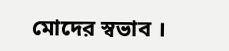মোদের স্বভাব ।